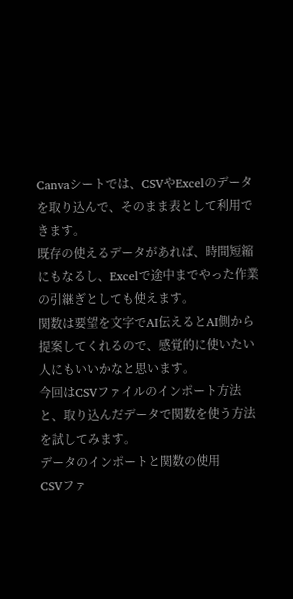Canvaシートでは、CSVやExcelのデータを取り込んで、そのまま表として利用できます。
既存の使えるデータがあれば、時間短縮にもなるし、Excelで途中までやった作業の引継ぎとしても使えます。
関数は要望を文字でAI伝えるとAI側から提案してくれるので、感覚的に使いたい人にもいいかなと思います。
今回はCSVファイルのインポート方法と、取り込んだデータで関数を使う方法を試してみます。
データのインポートと関数の使用
CSVファ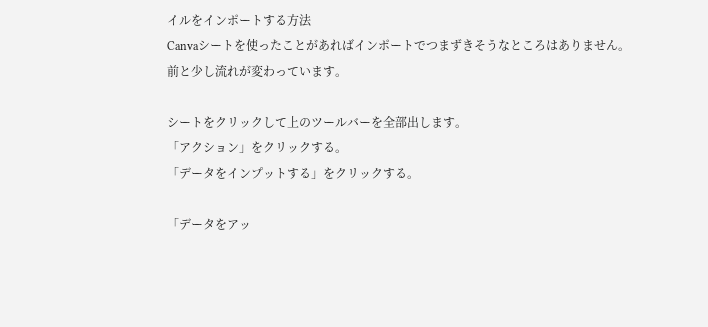イルをインポートする方法
Canvaシートを使ったことがあればインポートでつまずきそうなところはありません。
前と少し流れが変わっています。

シートをクリックして上のツールバーを全部出します。
「アクション」をクリックする。
「データをインプットする」をクリックする。

「データをアッ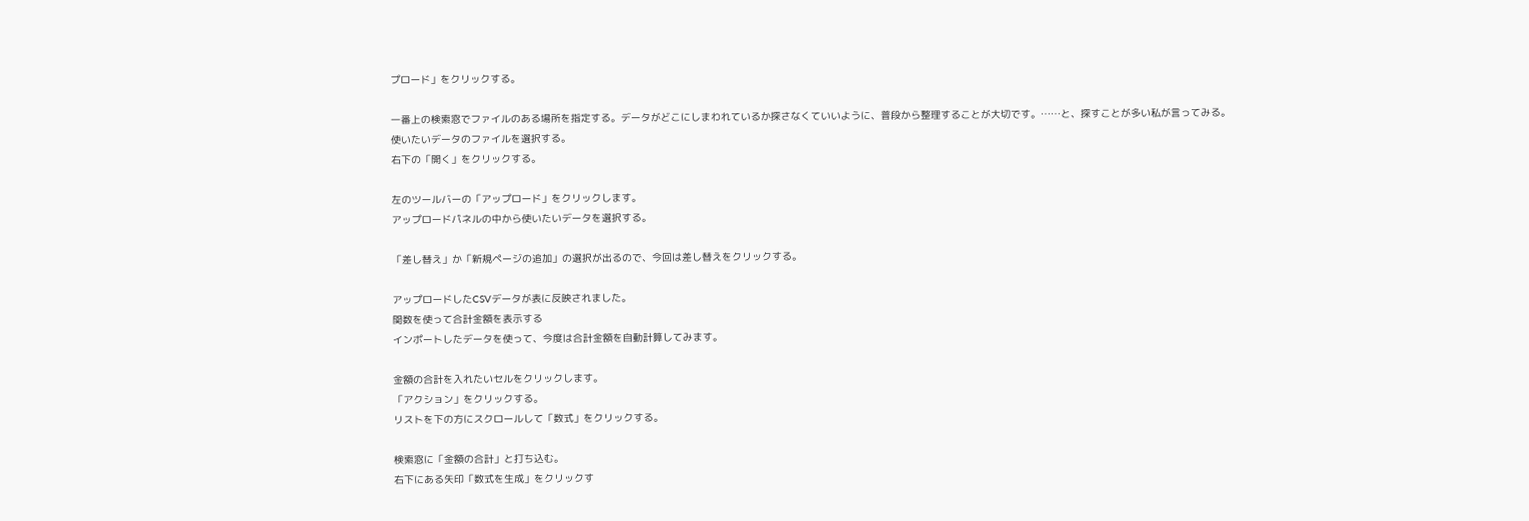プロード」をクリックする。

一番上の検索窓でファイルのある場所を指定する。データがどこにしまわれているか探さなくていいように、普段から整理することが大切です。……と、探すことが多い私が言ってみる。
使いたいデータのファイルを選択する。
右下の「開く」をクリックする。

左のツールバーの「アップロード」をクリックします。
アップロードパネルの中から使いたいデータを選択する。

「差し替え」か「新規ページの追加」の選択が出るので、今回は差し替えをクリックする。

アップロードしたCSVデータが表に反映されました。
関数を使って合計金額を表示する
インポートしたデータを使って、今度は合計金額を自動計算してみます。

金額の合計を入れたいセルをクリックします。
「アクション」をクリックする。
リストを下の方にスクロールして「数式」をクリックする。

検索窓に「金額の合計」と打ち込む。
右下にある矢印「数式を生成」をクリックす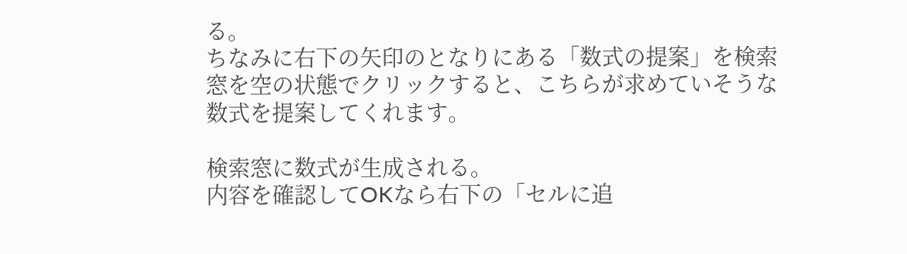る。
ちなみに右下の矢印のとなりにある「数式の提案」を検索窓を空の状態でクリックすると、こちらが求めていそうな数式を提案してくれます。

検索窓に数式が生成される。
内容を確認してOKなら右下の「セルに追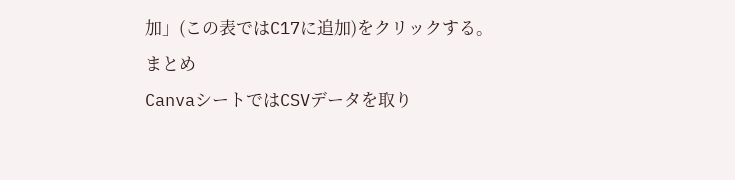加」(この表ではC17に追加)をクリックする。
まとめ
CanvaシートではCSVデータを取り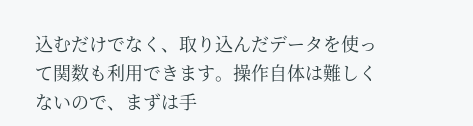込むだけでなく、取り込んだデータを使って関数も利用できます。操作自体は難しくないので、まずは手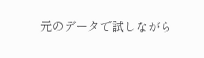元のデータで試しながら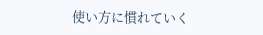使い方に慣れていく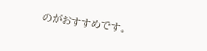のがおすすめです。